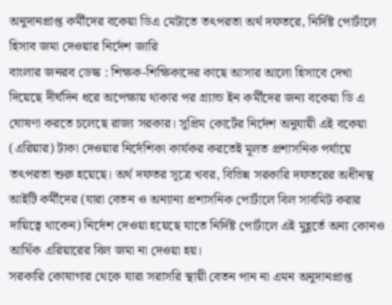অনুদানপ্রাপ্ত কর্মীদের বকেয়া ডিএ মেটাতে তৎপরতা অর্থ দফতরে, নির্দিষ্ট পোর্টালে হিসাব জমা দেওয়ার নির্দেশ জারি
বাংলার জনরব ডেস্ক : শিক্ষক-শিক্ষিকাদের কাছে আসার আলো হিসাবে দেখা দিয়েছে দীর্ঘদিন ধরে অপেক্ষায় থাকার পর গ্র্যান্ড ইন কর্মীদের জন্য বকেয়া ডি এ ঘোষণা করতে চলেছে রাজ্য সরকার। সুপ্রিম কোর্টের নির্দেশ অনুযায়ী এই বকেয়া (এরিয়ার) টাকা দেওয়ার নির্দেশিকা কার্যকর করতেই মূলত প্রশাসনিক পর্যায়ে তৎপরতা শুরু হয়েছে। অর্থ দফতর সূত্রে খবর, বিভিন্ন সরকারি দফতরের অধীনস্থ আইটি কর্মীদের (যারা বেতন ও অন্যান্য প্রশাসনিক পোর্টালে বিল সাবমিট করার দায়িত্বে থাকেন) নির্দেশ দেওয়া হয়েছে যাতে নির্দিষ্ট পোর্টালে এই মুহূর্তে অন্য কোনও আর্থিক এরিয়ারের বিল জমা না দেওয়া হয়।
সরকারি কোষাগার থেকে যারা সরাসরি স্থায়ী বেতন পান না এমন অনুদানপ্রাপ্ত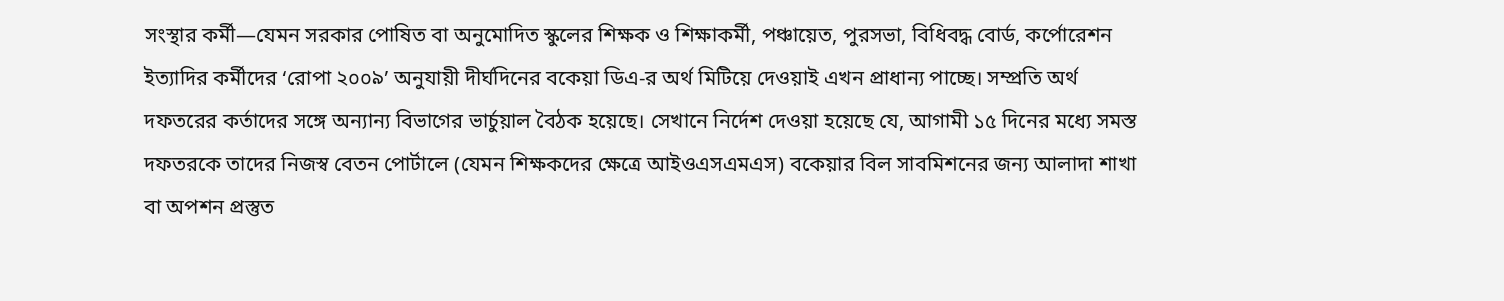সংস্থার কর্মী—যেমন সরকার পোষিত বা অনুমোদিত স্কুলের শিক্ষক ও শিক্ষাকর্মী, পঞ্চায়েত, পুরসভা, বিধিবদ্ধ বোর্ড, কর্পোরেশন ইত্যাদির কর্মীদের ‘রোপা ২০০৯’ অনুযায়ী দীর্ঘদিনের বকেয়া ডিএ-র অর্থ মিটিয়ে দেওয়াই এখন প্রাধান্য পাচ্ছে। সম্প্রতি অর্থ দফতরের কর্তাদের সঙ্গে অন্যান্য বিভাগের ভার্চুয়াল বৈঠক হয়েছে। সেখানে নির্দেশ দেওয়া হয়েছে যে, আগামী ১৫ দিনের মধ্যে সমস্ত দফতরকে তাদের নিজস্ব বেতন পোর্টালে (যেমন শিক্ষকদের ক্ষেত্রে আইওএসএমএস) বকেয়ার বিল সাবমিশনের জন্য আলাদা শাখা বা অপশন প্রস্তুত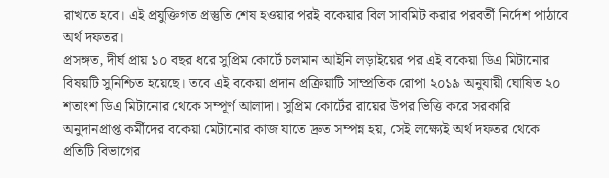রাখতে হবে। এই প্রযুক্তিগত প্রস্তুতি শেষ হওয়ার পরই বকেয়ার বিল সাবমিট করার পরবর্তী নির্দেশ পাঠাবে অর্থ দফতর।
প্রসঙ্গত, দীর্ঘ প্রায় ১০ বছর ধরে সুপ্রিম কোর্টে চলমান আইনি লড়াইয়ের পর এই বকেয়া ডিএ মিটানোর বিষয়টি সুনিশ্চিত হয়েছে। তবে এই বকেয়া প্রদান প্রক্রিয়াটি সাম্প্রতিক রোপা ২০১৯ অনুযায়ী ঘোষিত ২০ শতাংশ ডিএ মিটানোর থেকে সম্পূর্ণ আলাদা। সুপ্রিম কোর্টের রায়ের উপর ভিত্তি করে সরকারি অনুদানপ্রাপ্ত কর্মীদের বকেয়া মেটানোর কাজ যাতে দ্রুত সম্পন্ন হয়, সেই লক্ষ্যেই অর্থ দফতর থেকে প্রতিটি বিভাগের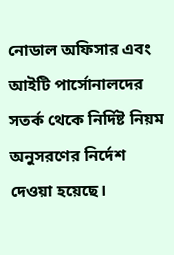নোডাল অফিসার এবং আইটি পার্সোনালদের সতর্ক থেকে নির্দিষ্ট নিয়ম অনুসরণের নির্দেশ দেওয়া হয়েছে।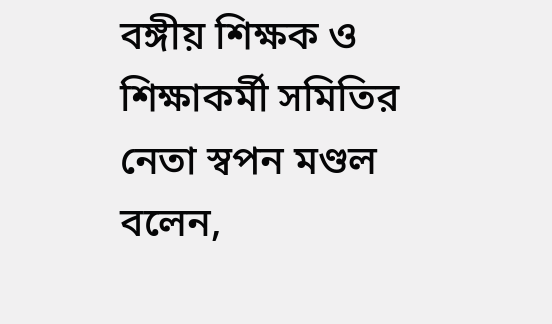বঙ্গীয় শিক্ষক ও শিক্ষাকর্মী সমিতির নেতা স্বপন মণ্ডল বলেন,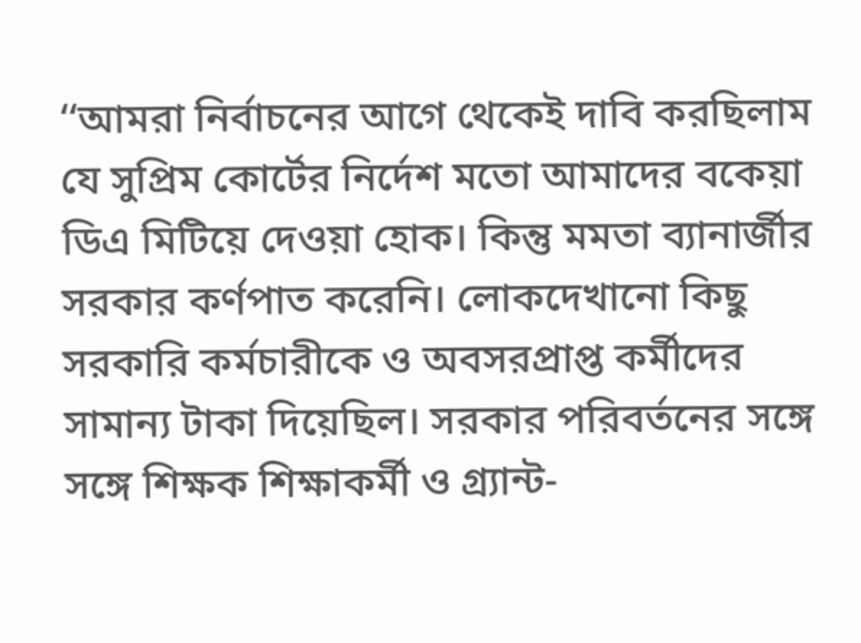‘‘আমরা নির্বাচনের আগে থেকেই দাবি করছিলাম যে সুপ্রিম কোর্টের নির্দেশ মতো আমাদের বকেয়া ডিএ মিটিয়ে দেওয়া হোক। কিন্তু মমতা ব্যানার্জীর সরকার কর্ণপাত করেনি। লোকদেখানো কিছু সরকারি কর্মচারীকে ও অবসরপ্রাপ্ত কর্মীদের সামান্য টাকা দিয়েছিল। সরকার পরিবর্তনের সঙ্গে সঙ্গে শিক্ষক শিক্ষাকর্মী ও গ্র্যান্ট-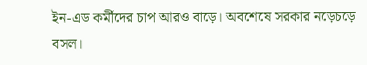ইন-এড কর্মীদের চাপ আরও বাড়ে। অবশেষে সরকার নড়েচড়ে বসল।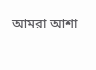আমরা আশা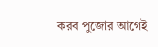করব পুজোর আগেই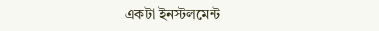একটা ইনস্টলমেন্ট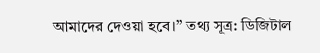আমাদের দেওয়া হবে।’’ তথ্য সূত্র: ডিজিটাল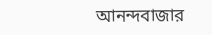আনন্দবাজার